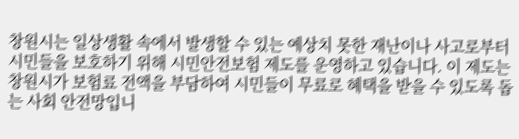창원시는 일상생활 속에서 발생할 수 있는 예상치 못한 재난이나 사고로부터 시민들을 보호하기 위해 시민안전보험 제도를 운영하고 있습니다. 이 제도는 창원시가 보험료 전액을 부담하여 시민들이 무료로 혜택을 받을 수 있도록 돕는 사회 안전망입니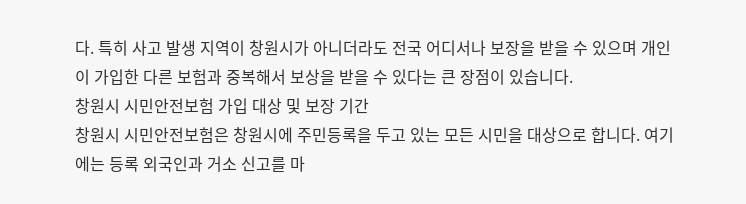다. 특히 사고 발생 지역이 창원시가 아니더라도 전국 어디서나 보장을 받을 수 있으며 개인이 가입한 다른 보험과 중복해서 보상을 받을 수 있다는 큰 장점이 있습니다.
창원시 시민안전보험 가입 대상 및 보장 기간
창원시 시민안전보험은 창원시에 주민등록을 두고 있는 모든 시민을 대상으로 합니다. 여기에는 등록 외국인과 거소 신고를 마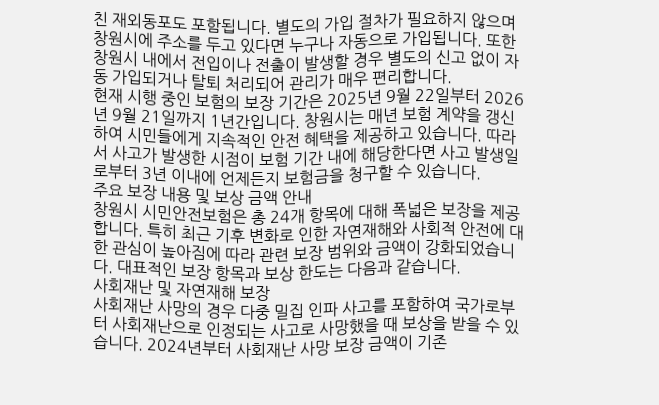친 재외동포도 포함됩니다. 별도의 가입 절차가 필요하지 않으며 창원시에 주소를 두고 있다면 누구나 자동으로 가입됩니다. 또한 창원시 내에서 전입이나 전출이 발생할 경우 별도의 신고 없이 자동 가입되거나 탈퇴 처리되어 관리가 매우 편리합니다.
현재 시행 중인 보험의 보장 기간은 2025년 9월 22일부터 2026년 9월 21일까지 1년간입니다. 창원시는 매년 보험 계약을 갱신하여 시민들에게 지속적인 안전 혜택을 제공하고 있습니다. 따라서 사고가 발생한 시점이 보험 기간 내에 해당한다면 사고 발생일로부터 3년 이내에 언제든지 보험금을 청구할 수 있습니다.
주요 보장 내용 및 보상 금액 안내
창원시 시민안전보험은 총 24개 항목에 대해 폭넓은 보장을 제공합니다. 특히 최근 기후 변화로 인한 자연재해와 사회적 안전에 대한 관심이 높아짐에 따라 관련 보장 범위와 금액이 강화되었습니다. 대표적인 보장 항목과 보상 한도는 다음과 같습니다.
사회재난 및 자연재해 보장
사회재난 사망의 경우 다중 밀집 인파 사고를 포함하여 국가로부터 사회재난으로 인정되는 사고로 사망했을 때 보상을 받을 수 있습니다. 2024년부터 사회재난 사망 보장 금액이 기존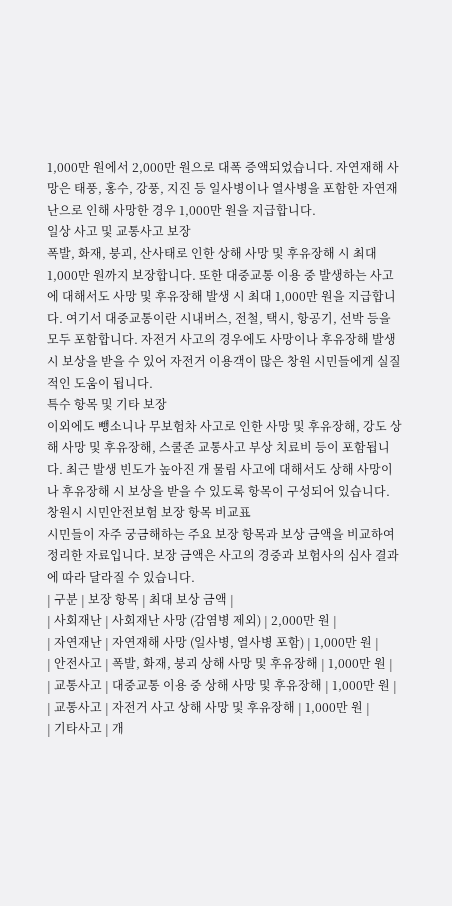1,000만 원에서 2,000만 원으로 대폭 증액되었습니다. 자연재해 사망은 태풍, 홍수, 강풍, 지진 등 일사병이나 열사병을 포함한 자연재난으로 인해 사망한 경우 1,000만 원을 지급합니다.
일상 사고 및 교통사고 보장
폭발, 화재, 붕괴, 산사태로 인한 상해 사망 및 후유장해 시 최대 1,000만 원까지 보장합니다. 또한 대중교통 이용 중 발생하는 사고에 대해서도 사망 및 후유장해 발생 시 최대 1,000만 원을 지급합니다. 여기서 대중교통이란 시내버스, 전철, 택시, 항공기, 선박 등을 모두 포함합니다. 자전거 사고의 경우에도 사망이나 후유장해 발생 시 보상을 받을 수 있어 자전거 이용객이 많은 창원 시민들에게 실질적인 도움이 됩니다.
특수 항목 및 기타 보장
이외에도 뺑소니나 무보험차 사고로 인한 사망 및 후유장해, 강도 상해 사망 및 후유장해, 스쿨존 교통사고 부상 치료비 등이 포함됩니다. 최근 발생 빈도가 높아진 개 물림 사고에 대해서도 상해 사망이나 후유장해 시 보상을 받을 수 있도록 항목이 구성되어 있습니다.
창원시 시민안전보험 보장 항목 비교표
시민들이 자주 궁금해하는 주요 보장 항목과 보상 금액을 비교하여 정리한 자료입니다. 보장 금액은 사고의 경중과 보험사의 심사 결과에 따라 달라질 수 있습니다.
| 구분 | 보장 항목 | 최대 보상 금액 |
| 사회재난 | 사회재난 사망 (감염병 제외) | 2,000만 원 |
| 자연재난 | 자연재해 사망 (일사병, 열사병 포함) | 1,000만 원 |
| 안전사고 | 폭발, 화재, 붕괴 상해 사망 및 후유장해 | 1,000만 원 |
| 교통사고 | 대중교통 이용 중 상해 사망 및 후유장해 | 1,000만 원 |
| 교통사고 | 자전거 사고 상해 사망 및 후유장해 | 1,000만 원 |
| 기타사고 | 개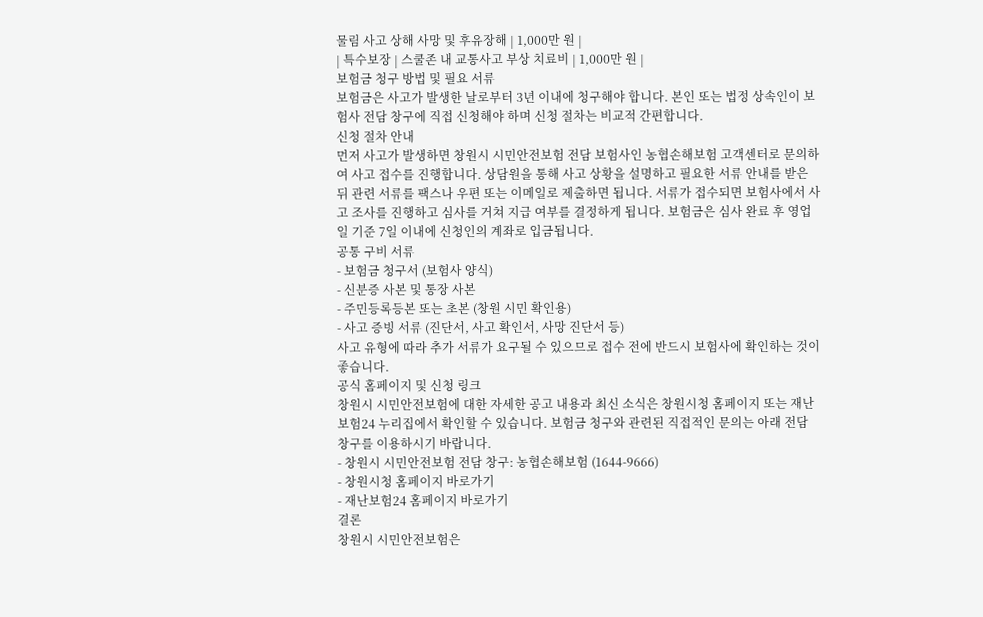물림 사고 상해 사망 및 후유장해 | 1,000만 원 |
| 특수보장 | 스쿨존 내 교통사고 부상 치료비 | 1,000만 원 |
보험금 청구 방법 및 필요 서류
보험금은 사고가 발생한 날로부터 3년 이내에 청구해야 합니다. 본인 또는 법정 상속인이 보험사 전담 창구에 직접 신청해야 하며 신청 절차는 비교적 간편합니다.
신청 절차 안내
먼저 사고가 발생하면 창원시 시민안전보험 전담 보험사인 농협손해보험 고객센터로 문의하여 사고 접수를 진행합니다. 상담원을 통해 사고 상황을 설명하고 필요한 서류 안내를 받은 뒤 관련 서류를 팩스나 우편 또는 이메일로 제출하면 됩니다. 서류가 접수되면 보험사에서 사고 조사를 진행하고 심사를 거쳐 지급 여부를 결정하게 됩니다. 보험금은 심사 완료 후 영업일 기준 7일 이내에 신청인의 계좌로 입금됩니다.
공통 구비 서류
- 보험금 청구서 (보험사 양식)
- 신분증 사본 및 통장 사본
- 주민등록등본 또는 초본 (창원 시민 확인용)
- 사고 증빙 서류 (진단서, 사고 확인서, 사망 진단서 등)
사고 유형에 따라 추가 서류가 요구될 수 있으므로 접수 전에 반드시 보험사에 확인하는 것이 좋습니다.
공식 홈페이지 및 신청 링크
창원시 시민안전보험에 대한 자세한 공고 내용과 최신 소식은 창원시청 홈페이지 또는 재난보험24 누리집에서 확인할 수 있습니다. 보험금 청구와 관련된 직접적인 문의는 아래 전담 창구를 이용하시기 바랍니다.
- 창원시 시민안전보험 전담 창구: 농협손해보험 (1644-9666)
- 창원시청 홈페이지 바로가기
- 재난보험24 홈페이지 바로가기
결론
창원시 시민안전보험은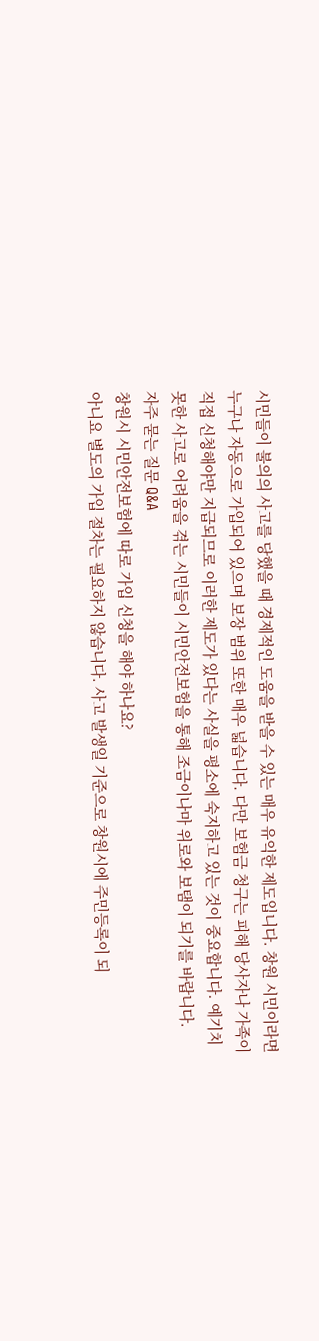시민들이 불의의 사고를 당했을 때 경제적인 도움을 받을 수 있는 매우 유익한 제도입니다. 창원 시민이라면 누구나 자동으로 가입되어 있으며 보장 범위 또한 매우 넓습니다. 다만 보험금 청구는 피해 당사자나 가족이 직접 신청해야만 지급되므로 이러한 제도가 있다는 사실을 평소에 숙지하고 있는 것이 중요합니다. 예기치 못한 사고로 어려움을 겪는 시민들이 시민안전보험을 통해 조금이나마 위로와 보탬이 되기를 바랍니다.
자주 묻는 질문 Q&A
창원시 시민안전보험에 따로 가입 신청을 해야 하나요?
아니요 별도의 가입 절차는 필요하지 않습니다. 사고 발생일 기준으로 창원시에 주민등록이 되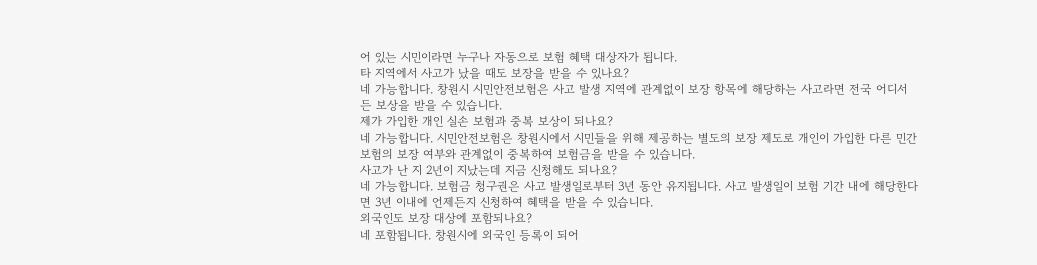어 있는 시민이라면 누구나 자동으로 보험 혜택 대상자가 됩니다.
타 지역에서 사고가 났을 때도 보장을 받을 수 있나요?
네 가능합니다. 창원시 시민안전보험은 사고 발생 지역에 관계없이 보장 항목에 해당하는 사고라면 전국 어디서든 보상을 받을 수 있습니다.
제가 가입한 개인 실손 보험과 중복 보상이 되나요?
네 가능합니다. 시민안전보험은 창원시에서 시민들을 위해 제공하는 별도의 보장 제도로 개인이 가입한 다른 민간 보험의 보장 여부와 관계없이 중복하여 보험금을 받을 수 있습니다.
사고가 난 지 2년이 지났는데 지금 신청해도 되나요?
네 가능합니다. 보험금 청구권은 사고 발생일로부터 3년 동안 유지됩니다. 사고 발생일이 보험 기간 내에 해당한다면 3년 이내에 언제든지 신청하여 혜택을 받을 수 있습니다.
외국인도 보장 대상에 포함되나요?
네 포함됩니다. 창원시에 외국인 등록이 되어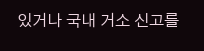있거나 국내 거소 신고를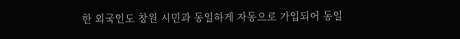한 외국인도 창원 시민과 동일하게 자동으로 가입되어 동일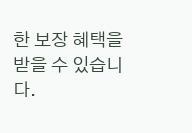한 보장 혜택을 받을 수 있습니다.